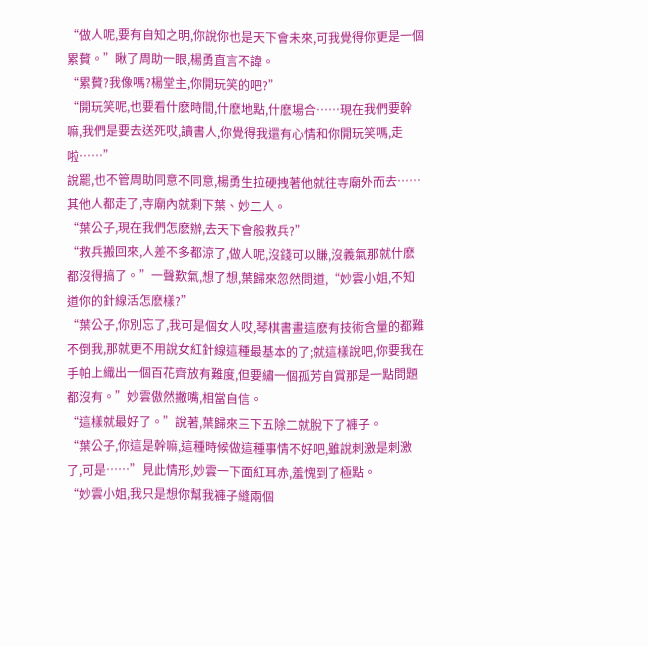“做人呢,要有自知之明,你說你也是天下會未來,可我覺得你更是一個累贅。”瞅了周助一眼,楊勇直言不諱。
“累贅?我像嗎?楊堂主,你開玩笑的吧?”
“開玩笑呢,也要看什麽時間,什麽地點,什麽場合……現在我們要幹嘛,我們是要去送死哎,讀書人,你覺得我還有心情和你開玩笑嗎,走啦……”
說罷,也不管周助同意不同意,楊勇生拉硬拽著他就往寺廟外而去……
其他人都走了,寺廟內就剩下葉、妙二人。
“葉公子,現在我們怎麽辦,去天下會般救兵?”
“救兵搬回來,人差不多都涼了,做人呢,沒錢可以賺,沒義氣那就什麽都沒得搞了。”一聲歎氣,想了想,葉歸來忽然問道,“妙雲小姐,不知道你的針線活怎麽樣?”
“葉公子,你別忘了,我可是個女人哎,琴棋書畫這麽有技術含量的都難不倒我,那就更不用說女紅針線這種最基本的了;就這樣說吧,你要我在手帕上織出一個百花齊放有難度,但要繡一個孤芳自賞那是一點問題都沒有。”妙雲傲然撇嘴,相當自信。
“這樣就最好了。”說著,葉歸來三下五除二就脫下了褲子。
“葉公子,你這是幹嘛,這種時候做這種事情不好吧,雖說刺激是刺激了,可是……”見此情形,妙雲一下面紅耳赤,羞愧到了極點。
“妙雲小姐,我只是想你幫我褲子縫兩個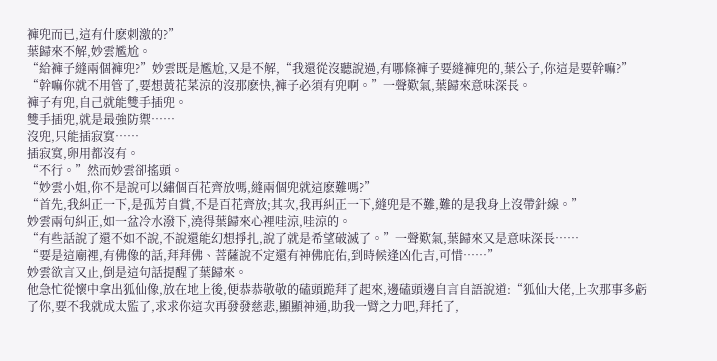褲兜而已,這有什麽刺激的?”
葉歸來不解,妙雲尷尬。
“給褲子縫兩個褲兜?”妙雲既是尷尬,又是不解,“我還從沒聽說過,有哪條褲子要縫褲兜的,葉公子,你這是要幹嘛?”
“幹嘛你就不用管了,要想黃花菜涼的沒那麽快,褲子必須有兜啊。”一聲歎氣,葉歸來意味深長。
褲子有兜,自己就能雙手插兜。
雙手插兜,就是最強防禦……
沒兜,只能插寂寞……
插寂寞,卵用都沒有。
“不行。”然而妙雲卻搖頭。
“妙雲小姐,你不是說可以繡個百花齊放嗎,縫兩個兜就這麽難嗎?”
“首先,我糾正一下,是孤芳自賞,不是百花齊放;其次,我再糾正一下,縫兜是不難,難的是我身上沒帶針線。”
妙雲兩句糾正,如一盆冷水潑下,澆得葉歸來心裡哇涼,哇涼的。
“有些話說了還不如不說,不說還能幻想掙扎,說了就是希望破滅了。”一聲歎氣,葉歸來又是意味深長……
“要是這廟裡,有佛像的話,拜拜佛、菩薩說不定還有神佛庇佑,到時候逢凶化吉,可惜……”
妙雲欲言又止,倒是這句話提醒了葉歸來。
他急忙從懷中拿出狐仙像,放在地上後,便恭恭敬敬的磕頭跪拜了起來,邊磕頭邊自言自語說道:“狐仙大佬,上次那事多虧了你,要不我就成太監了,求求你這次再發發慈悲,顯顯神通,助我一臂之力吧,拜托了,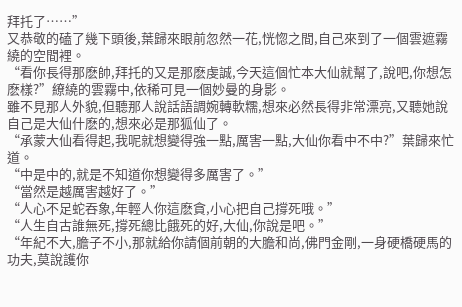拜托了……”
又恭敬的磕了幾下頭後,葉歸來眼前忽然一花,恍惚之間,自己來到了一個雲遮霧繞的空間裡。
“看你長得那麽帥,拜托的又是那麽虔誠,今天這個忙本大仙就幫了,說吧,你想怎麽樣?”繚繞的雲霧中,依稀可見一個妙曼的身影。
雖不見那人外貌,但聽那人說話語調婉轉軟糯,想來必然長得非常漂亮,又聽她說自己是大仙什麽的,想來必是那狐仙了。
“承蒙大仙看得起,我呢就想變得強一點,厲害一點,大仙你看中不中?”葉歸來忙道。
“中是中的,就是不知道你想變得多厲害了。”
“當然是越厲害越好了。”
“人心不足蛇吞象,年輕人你這麽貪,小心把自己撐死哦。”
“人生自古誰無死,撐死總比餓死的好,大仙,你說是吧。”
“年紀不大,膽子不小,那就給你請個前朝的大膽和尚,佛門金剛,一身硬橋硬馬的功夫,莫說護你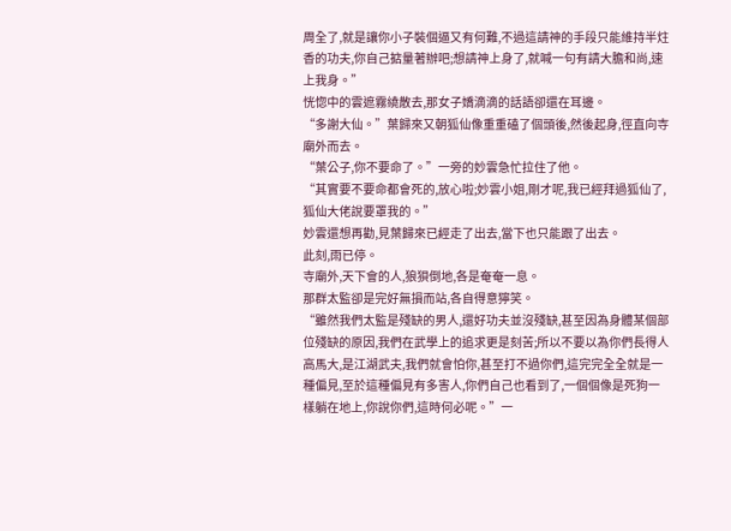周全了,就是讓你小子裝個逼又有何難,不過這請神的手段只能維持半炷香的功夫,你自己掂量著辦吧;想請神上身了,就喊一句有請大膽和尚,速上我身。”
恍惚中的雲遮霧繞散去,那女子嬌滴滴的話語卻還在耳邊。
“多謝大仙。”葉歸來又朝狐仙像重重磕了個頭後,然後起身,徑直向寺廟外而去。
“葉公子,你不要命了。”一旁的妙雲急忙拉住了他。
“其實要不要命都會死的,放心啦;妙雲小姐,剛才呢,我已經拜過狐仙了, 狐仙大佬說要罩我的。”
妙雲還想再勸,見葉歸來已經走了出去,當下也只能跟了出去。
此刻,雨已停。
寺廟外,天下會的人,狼狽倒地,各是奄奄一息。
那群太監卻是完好無損而站,各自得意獰笑。
“雖然我們太監是殘缺的男人,還好功夫並沒殘缺,甚至因為身體某個部位殘缺的原因,我們在武學上的追求更是刻苦;所以不要以為你們長得人高馬大,是江湖武夫,我們就會怕你,甚至打不過你們,這完完全全就是一種偏見,至於這種偏見有多害人,你們自己也看到了,一個個像是死狗一樣躺在地上,你說你們,這時何必呢。”一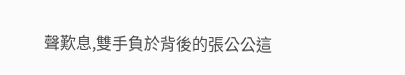聲歎息,雙手負於背後的張公公這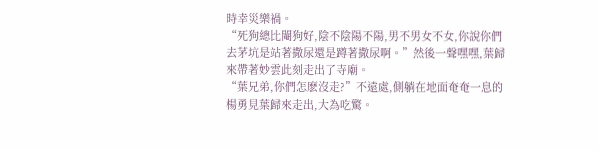時幸災樂禍。
“死狗總比閹狗好,陰不陰陽不陽,男不男女不女,你說你們去茅坑是站著撒尿還是蹲著撒尿啊。”然後一聲嘿嘿,葉歸來帶著妙雲此刻走出了寺廟。
“葉兄弟,你們怎麽沒走?”不遠處,側躺在地面奄奄一息的楊勇見葉歸來走出,大為吃驚。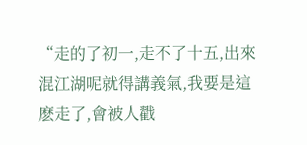“走的了初一,走不了十五,出來混江湖呢就得講義氣,我要是這麽走了,會被人戳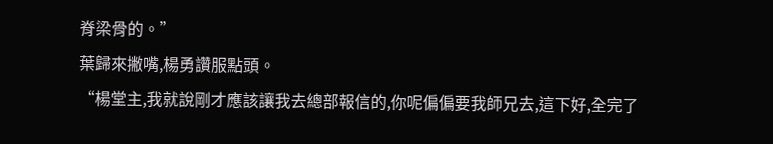脊梁骨的。”
葉歸來撇嘴,楊勇讚服點頭。
“楊堂主,我就說剛才應該讓我去總部報信的,你呢偏偏要我師兄去,這下好,全完了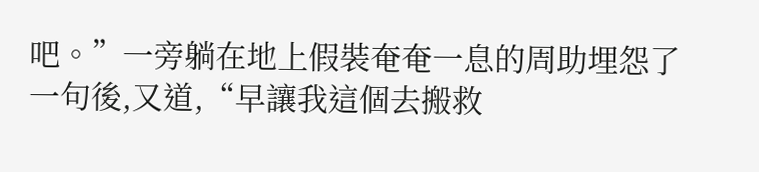吧。”一旁躺在地上假裝奄奄一息的周助埋怨了一句後,又道,“早讓我這個去搬救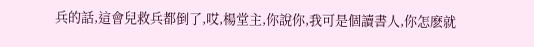兵的話,這會兒救兵都倒了,哎,楊堂主,你說你,我可是個讀書人,你怎麽就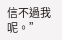信不過我呢。”